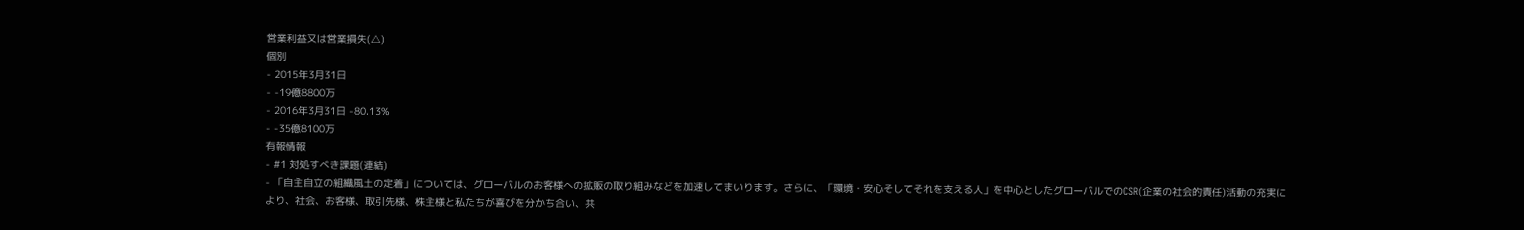営業利益又は営業損失(△)
個別
- 2015年3月31日
- -19億8800万
- 2016年3月31日 -80.13%
- -35億8100万
有報情報
- #1 対処すべき課題(連結)
- 「自主自立の組織風土の定着」については、グローバルのお客様への拡販の取り組みなどを加速してまいります。さらに、「環境・安心そしてそれを支える人」を中心としたグローバルでのCSR(企業の社会的責任)活動の充実により、社会、お客様、取引先様、株主様と私たちが喜びを分かち合い、共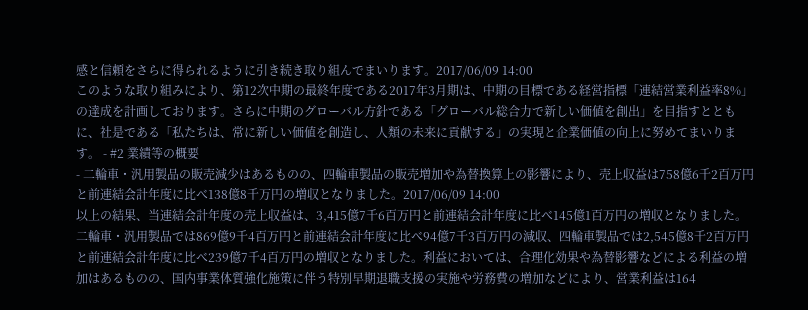感と信頼をさらに得られるように引き続き取り組んでまいります。2017/06/09 14:00
このような取り組みにより、第12次中期の最終年度である2017年3月期は、中期の目標である経営指標「連結営業利益率8%」の達成を計画しております。さらに中期のグローバル方針である「グローバル総合力で新しい価値を創出」を目指すとともに、社是である「私たちは、常に新しい価値を創造し、人類の未来に貢献する」の実現と企業価値の向上に努めてまいります。 - #2 業績等の概要
- 二輪車・汎用製品の販売減少はあるものの、四輪車製品の販売増加や為替換算上の影響により、売上収益は758億6千2百万円と前連結会計年度に比べ138億8千万円の増収となりました。2017/06/09 14:00
以上の結果、当連結会計年度の売上収益は、3,415億7千6百万円と前連結会計年度に比べ145億1百万円の増収となりました。二輪車・汎用製品では869億9千4百万円と前連結会計年度に比べ94億7千3百万円の減収、四輪車製品では2,545億8千2百万円と前連結会計年度に比べ239億7千4百万円の増収となりました。利益においては、合理化効果や為替影響などによる利益の増加はあるものの、国内事業体質強化施策に伴う特別早期退職支援の実施や労務費の増加などにより、営業利益は164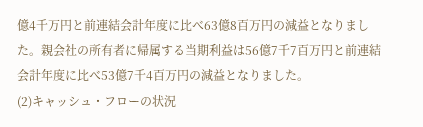億4千万円と前連結会計年度に比べ63億8百万円の減益となりました。親会社の所有者に帰属する当期利益は56億7千7百万円と前連結会計年度に比べ53億7千4百万円の減益となりました。
(2)キャッシュ・フローの状況